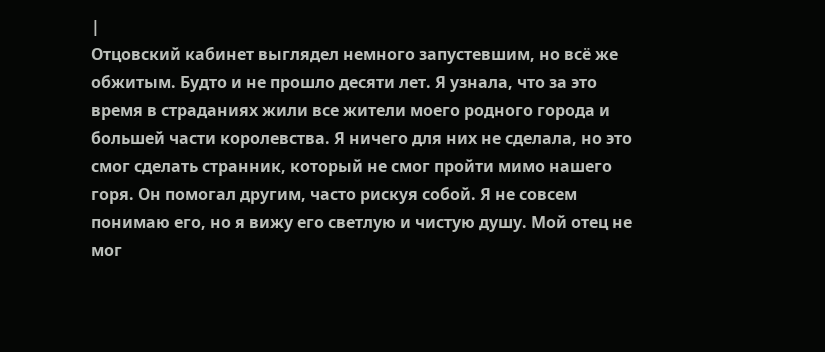|
Отцовский кабинет выглядел немного запустевшим, но всё же обжитым. Будто и не прошло десяти лет. Я узнала, что за это время в страданиях жили все жители моего родного города и большей части королевства. Я ничего для них не сделала, но это смог сделать странник, который не смог пройти мимо нашего горя. Он помогал другим, часто рискуя собой. Я не совсем понимаю его, но я вижу его светлую и чистую душу. Мой отец не мог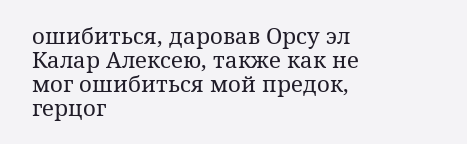ошибиться, даровав Орсу эл Калар Алексею, также как не мог ошибиться мой предок, герцог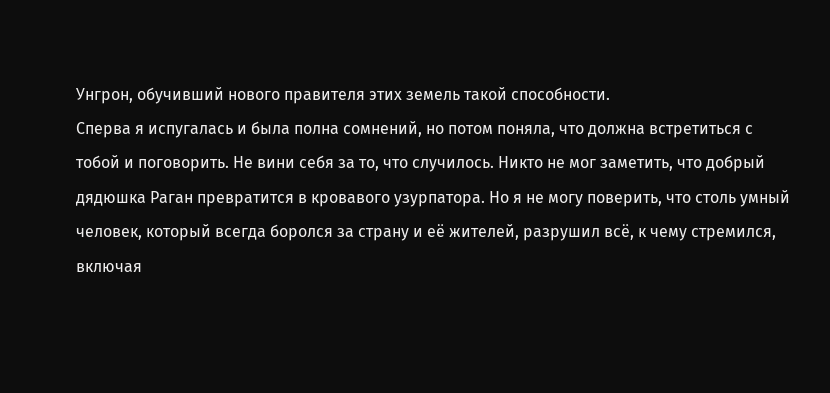Унгрон, обучивший нового правителя этих земель такой способности.
Сперва я испугалась и была полна сомнений, но потом поняла, что должна встретиться с тобой и поговорить. Не вини себя за то, что случилось. Никто не мог заметить, что добрый дядюшка Раган превратится в кровавого узурпатора. Но я не могу поверить, что столь умный человек, который всегда боролся за страну и её жителей, разрушил всё, к чему стремился, включая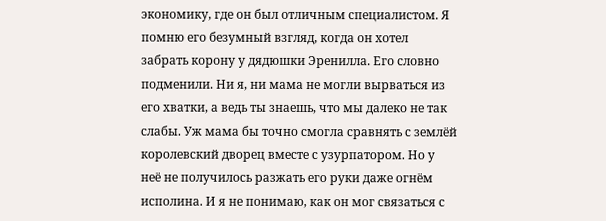экономику, где он был отличным специалистом. Я помню его безумный взгляд, когда он хотел забрать корону у дядюшки Эренилла. Его словно подменили. Ни я, ни мама не могли вырваться из его хватки, а ведь ты знаешь, что мы далеко не так слабы. Уж мама бы точно смогла сравнять с землёй королевский дворец вместе с узурпатором. Но у неё не получилось разжать его руки даже огнём исполина. И я не понимаю, как он мог связаться с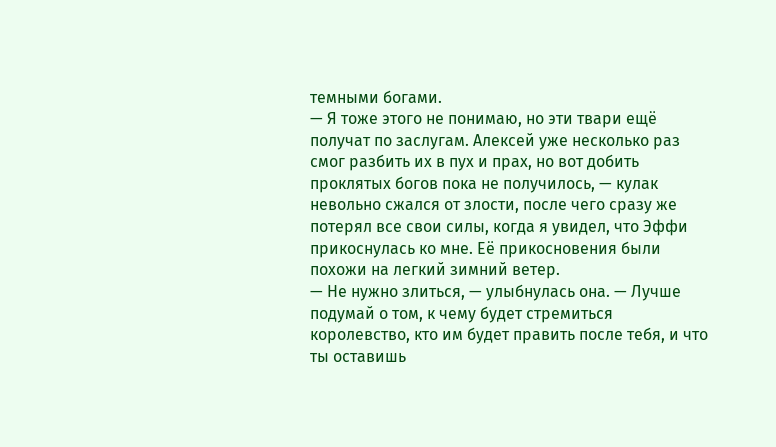темными богами.
— Я тоже этого не понимаю, но эти твари ещё получат по заслугам. Алексей уже несколько раз смог разбить их в пух и прах, но вот добить проклятых богов пока не получилось, — кулак невольно сжался от злости, после чего сразу же потерял все свои силы, когда я увидел, что Эффи прикоснулась ко мне. Её прикосновения были похожи на легкий зимний ветер.
— Не нужно злиться, — улыбнулась она. — Лучше подумай о том, к чему будет стремиться королевство, кто им будет править после тебя, и что ты оставишь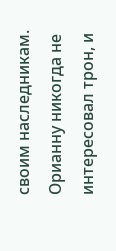своим наследникам. Орианну никогда не интересовал трон, и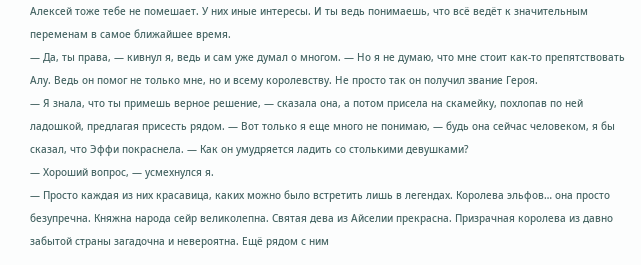Алексей тоже тебе не помешает. У них иные интересы. И ты ведь понимаешь, что всё ведёт к значительным переменам в самое ближайшее время.
— Да, ты права, — кивнул я, ведь и сам уже думал о многом. — Но я не думаю, что мне стоит как-то препятствовать Алу. Ведь он помог не только мне, но и всему королевству. Не просто так он получил звание Героя.
— Я знала, что ты примешь верное решение, — сказала она, а потом присела на скамейку, похлопав по ней ладошкой, предлагая присесть рядом. — Вот только я еще много не понимаю, — будь она сейчас человеком, я бы сказал, что Эффи покраснела. — Как он умудряется ладить со столькими девушками?
— Хороший вопрос, — усмехнулся я.
— Просто каждая из них красавица, каких можно было встретить лишь в легендах. Королева эльфов… она просто безупречна. Княжна народа сейр великолепна. Святая дева из Айселии прекрасна. Призрачная королева из давно забытой страны загадочна и невероятна. Ещё рядом с ним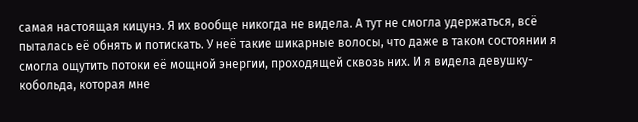самая настоящая кицунэ. Я их вообще никогда не видела. А тут не смогла удержаться, всё пыталась её обнять и потискать. У неё такие шикарные волосы, что даже в таком состоянии я смогла ощутить потоки её мощной энергии, проходящей сквозь них. И я видела девушку-кобольда, которая мне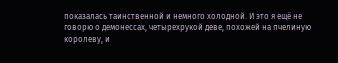показалась таинственной и немного холодной. И это я ещё не говорю о демонессах, четырехрукой деве, похожей на пчелиную королеву, и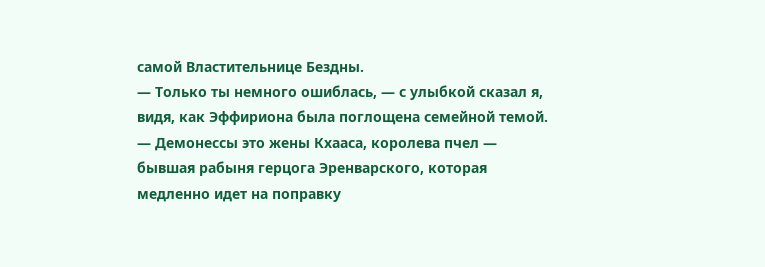самой Властительнице Бездны.
— Только ты немного ошиблась, — с улыбкой сказал я, видя, как Эффириона была поглощена семейной темой. — Демонессы это жены Кхааса, королева пчел — бывшая рабыня герцога Эренварского, которая медленно идет на поправку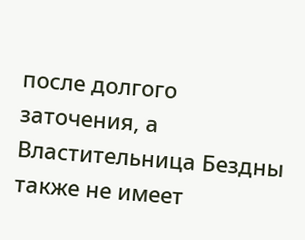после долгого заточения, а Властительница Бездны также не имеет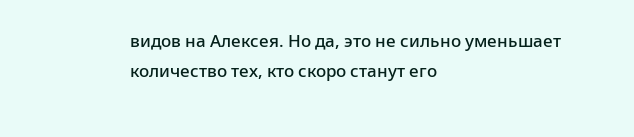видов на Алексея. Но да, это не сильно уменьшает количество тех, кто скоро станут его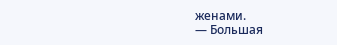женами.
— Большая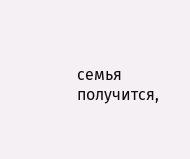семья получится,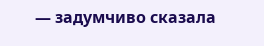— задумчиво сказала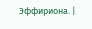Эффириона. |